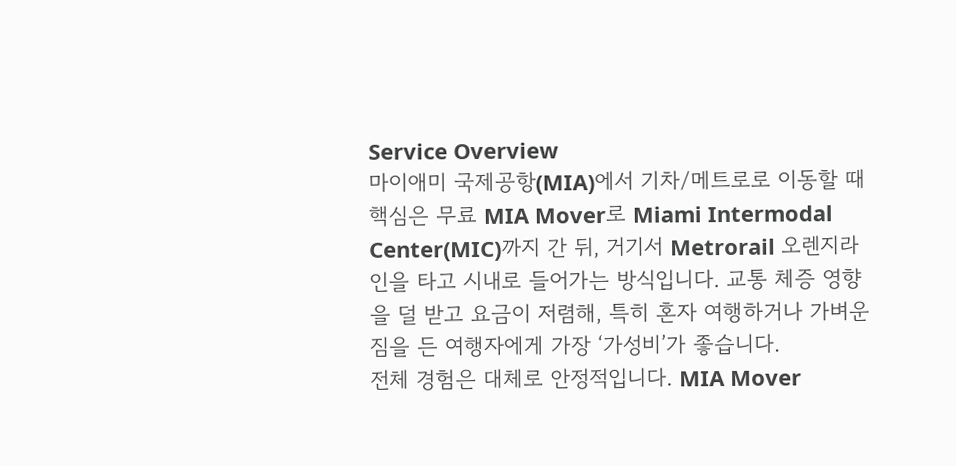Service Overview
마이애미 국제공항(MIA)에서 기차/메트로로 이동할 때 핵심은 무료 MIA Mover로 Miami Intermodal Center(MIC)까지 간 뒤, 거기서 Metrorail 오렌지라인을 타고 시내로 들어가는 방식입니다. 교통 체증 영향을 덜 받고 요금이 저렴해, 특히 혼자 여행하거나 가벼운 짐을 든 여행자에게 가장 ‘가성비’가 좋습니다.
전체 경험은 대체로 안정적입니다. MIA Mover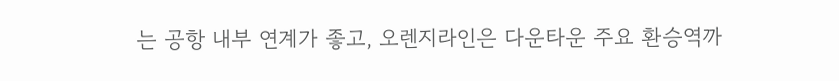는 공항 내부 연계가 좋고, 오렌지라인은 다운타운 주요 환승역까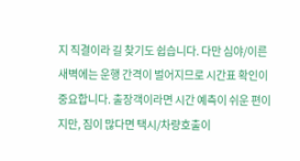지 직결이라 길 찾기도 쉽습니다. 다만 심야/이른 새벽에는 운행 간격이 벌어지므로 시간표 확인이 중요합니다. 출장객이라면 시간 예측이 쉬운 편이지만, 짐이 많다면 택시/차량호출이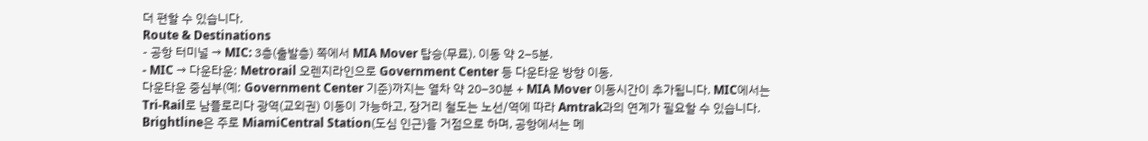더 편할 수 있습니다.
Route & Destinations
- 공항 터미널 → MIC: 3층(출발층) 쪽에서 MIA Mover 탑승(무료). 이동 약 2–5분.
- MIC → 다운타운: Metrorail 오렌지라인으로 Government Center 등 다운타운 방향 이동.
다운타운 중심부(예: Government Center 기준)까지는 열차 약 20–30분 + MIA Mover 이동시간이 추가됩니다. MIC에서는 Tri-Rail로 남플로리다 광역(교외권) 이동이 가능하고, 장거리 철도는 노선/역에 따라 Amtrak과의 연계가 필요할 수 있습니다. Brightline은 주로 MiamiCentral Station(도심 인근)을 거점으로 하며, 공항에서는 메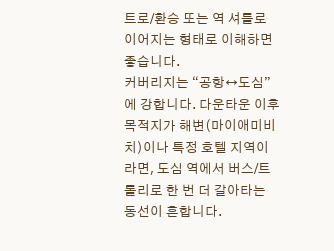트로/환승 또는 역 셔틀로 이어지는 형태로 이해하면 좋습니다.
커버리지는 “공항↔도심”에 강합니다. 다운타운 이후 목적지가 해변(마이애미비치)이나 특정 호텔 지역이라면, 도심 역에서 버스/트롤리로 한 번 더 갈아타는 동선이 흔합니다.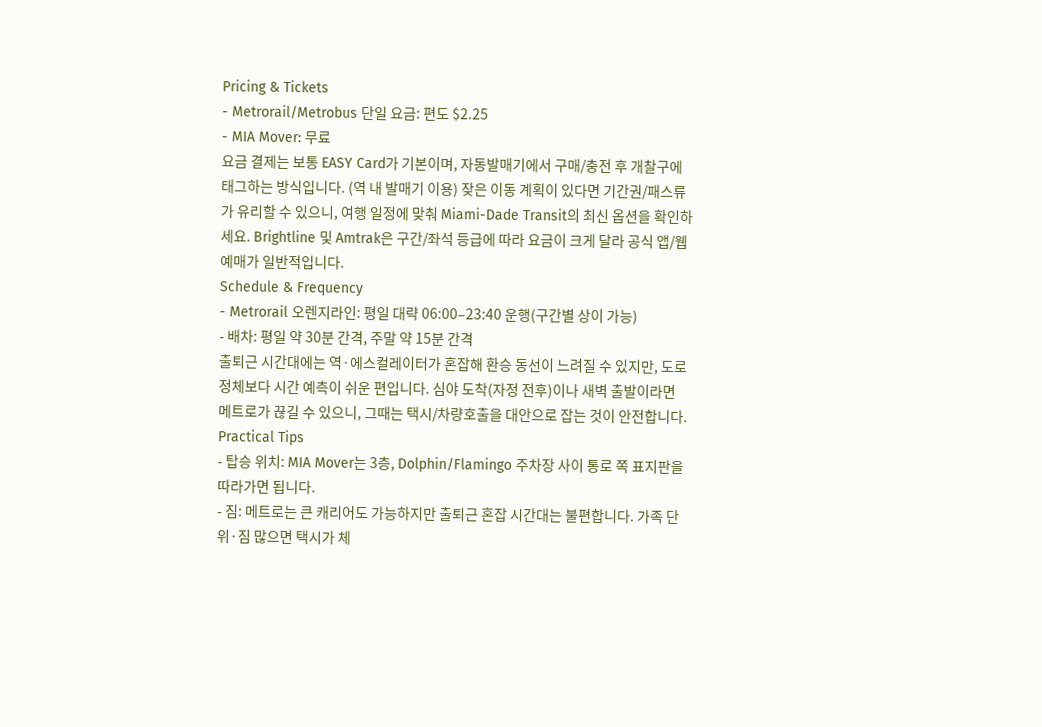Pricing & Tickets
- Metrorail/Metrobus 단일 요금: 편도 $2.25
- MIA Mover: 무료
요금 결제는 보통 EASY Card가 기본이며, 자동발매기에서 구매/충전 후 개찰구에 태그하는 방식입니다. (역 내 발매기 이용) 잦은 이동 계획이 있다면 기간권/패스류가 유리할 수 있으니, 여행 일정에 맞춰 Miami-Dade Transit의 최신 옵션을 확인하세요. Brightline 및 Amtrak은 구간/좌석 등급에 따라 요금이 크게 달라 공식 앱/웹 예매가 일반적입니다.
Schedule & Frequency
- Metrorail 오렌지라인: 평일 대략 06:00–23:40 운행(구간별 상이 가능)
- 배차: 평일 약 30분 간격, 주말 약 15분 간격
출퇴근 시간대에는 역·에스컬레이터가 혼잡해 환승 동선이 느려질 수 있지만, 도로 정체보다 시간 예측이 쉬운 편입니다. 심야 도착(자정 전후)이나 새벽 출발이라면 메트로가 끊길 수 있으니, 그때는 택시/차량호출을 대안으로 잡는 것이 안전합니다.
Practical Tips
- 탑승 위치: MIA Mover는 3층, Dolphin/Flamingo 주차장 사이 통로 쪽 표지판을 따라가면 됩니다.
- 짐: 메트로는 큰 캐리어도 가능하지만 출퇴근 혼잡 시간대는 불편합니다. 가족 단위·짐 많으면 택시가 체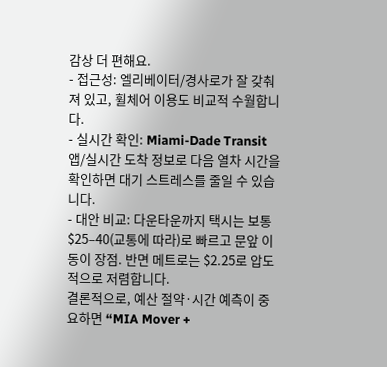감상 더 편해요.
- 접근성: 엘리베이터/경사로가 잘 갖춰져 있고, 휠체어 이용도 비교적 수월합니다.
- 실시간 확인: Miami-Dade Transit 앱/실시간 도착 정보로 다음 열차 시간을 확인하면 대기 스트레스를 줄일 수 있습니다.
- 대안 비교: 다운타운까지 택시는 보통 $25–40(교통에 따라)로 빠르고 문앞 이동이 장점. 반면 메트로는 $2.25로 압도적으로 저렴합니다.
결론적으로, 예산 절약·시간 예측이 중요하면 “MIA Mover +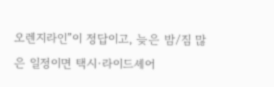오렌지라인”이 정답이고, 늦은 밤/짐 많은 일정이면 택시·라이드셰어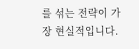를 섞는 전략이 가장 현실적입니다.